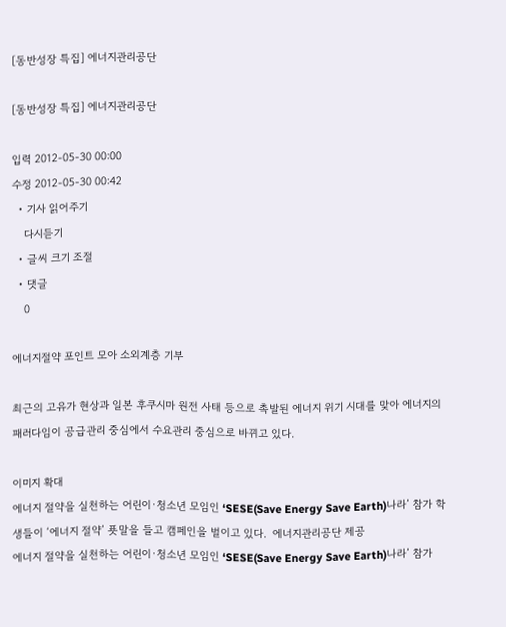[동반성장 특집] 에너지관리공단

[동반성장 특집] 에너지관리공단

입력 2012-05-30 00:00
수정 2012-05-30 00:42
  • 기사 읽어주기
    다시듣기
  • 글씨 크기 조절
  • 댓글
    0

에너지절약 포인트 모아 소외계층 기부

최근의 고유가 현상과 일본 후쿠시마 원전 사태 등으로 촉발된 에너지 위기 시대를 맞아 에너지의 패러다임이 공급관리 중심에서 수요관리 중심으로 바뀌고 있다.

이미지 확대
에너지 절약을 실천하는 어린이·청소년 모임인 ‘SESE(Save Energy Save Earth)나라’ 참가 학생들이 ‘에너지 절약’ 푯말을 들고 캠페인을 벌이고 있다.  에너지관리공단 제공
에너지 절약을 실천하는 어린이·청소년 모임인 ‘SESE(Save Energy Save Earth)나라’ 참가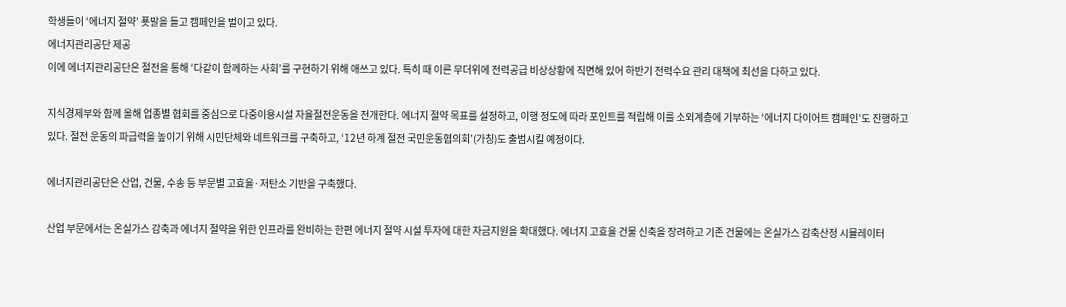학생들이 ‘에너지 절약’ 푯말을 들고 캠페인을 벌이고 있다.
에너지관리공단 제공
이에 에너지관리공단은 절전을 통해 ‘다같이 함께하는 사회’를 구현하기 위해 애쓰고 있다. 특히 때 이른 무더위에 전력공급 비상상황에 직면해 있어 하반기 전력수요 관리 대책에 최선을 다하고 있다.

지식경제부와 함께 올해 업종별 협회를 중심으로 다중이용시설 자율절전운동을 전개한다. 에너지 절약 목표를 설정하고, 이행 정도에 따라 포인트를 적립해 이를 소외계층에 기부하는 ‘에너지 다이어트 캠페인’도 진행하고있다. 절전 운동의 파급력을 높이기 위해 시민단체와 네트워크를 구축하고, ‘12년 하계 절전 국민운동협의회’(가칭)도 출범시킬 예정이다.

에너지관리공단은 산업, 건물, 수송 등 부문별 고효율·저탄소 기반을 구축했다.

산업 부문에서는 온실가스 감축과 에너지 절약을 위한 인프라를 완비하는 한편 에너지 절약 시설 투자에 대한 자금지원을 확대했다. 에너지 고효율 건물 신축을 장려하고 기존 건물에는 온실가스 감축산정 시뮬레이터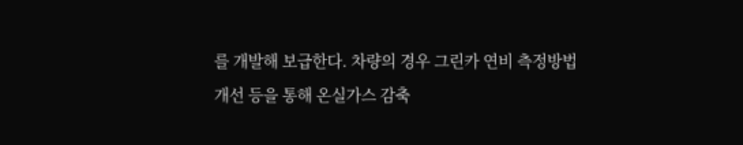를 개발해 보급한다. 차량의 경우 그린카 연비 측정방법 개선 등을 통해 온실가스 감축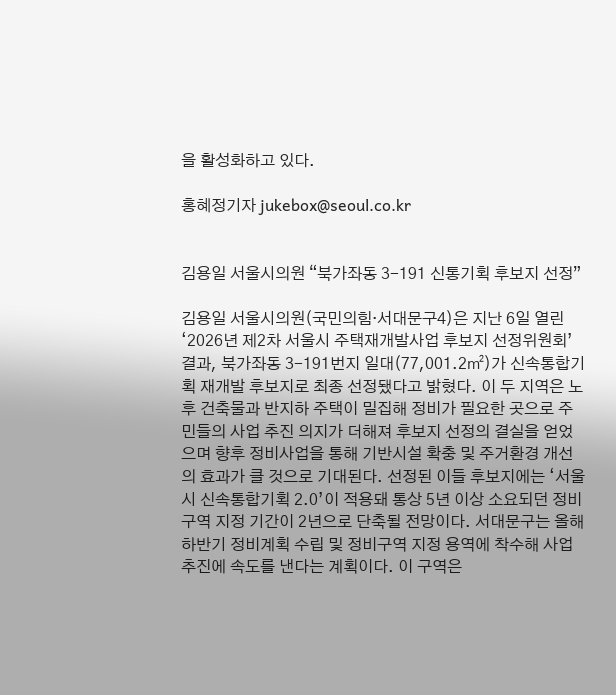을 활성화하고 있다.

홍혜정기자 jukebox@seoul.co.kr


김용일 서울시의원 “북가좌동 3-191 신통기획 후보지 선정”

김용일 서울시의원(국민의힘·서대문구4)은 지난 6일 열린 ‘2026년 제2차 서울시 주택재개발사업 후보지 선정위원회’ 결과, 북가좌동 3-191번지 일대(77,001.2㎡)가 신속통합기획 재개발 후보지로 최종 선정됐다고 밝혔다. 이 두 지역은 노후 건축물과 반지하 주택이 밀집해 정비가 필요한 곳으로 주민들의 사업 추진 의지가 더해져 후보지 선정의 결실을 얻었으며 향후 정비사업을 통해 기반시설 확충 및 주거환경 개선의 효과가 클 것으로 기대된다. 선정된 이들 후보지에는 ‘서울시 신속통합기획 2.0’이 적용돼 통상 5년 이상 소요되던 정비구역 지정 기간이 2년으로 단축될 전망이다. 서대문구는 올해 하반기 정비계획 수립 및 정비구역 지정 용역에 착수해 사업 추진에 속도를 낸다는 계획이다. 이 구역은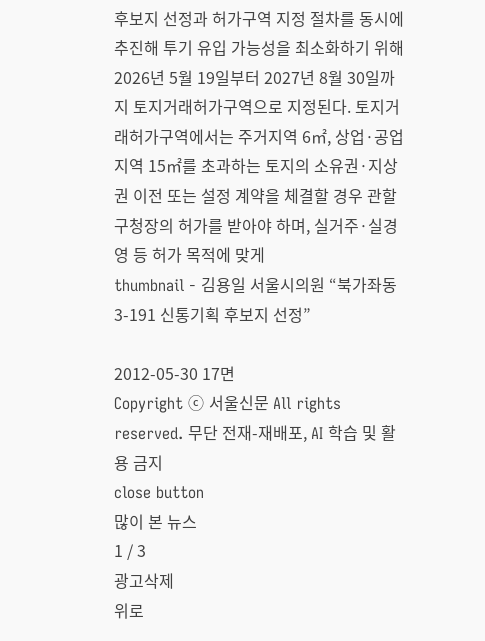후보지 선정과 허가구역 지정 절차를 동시에 추진해 투기 유입 가능성을 최소화하기 위해 2026년 5월 19일부터 2027년 8월 30일까지 토지거래허가구역으로 지정된다. 토지거래허가구역에서는 주거지역 6㎡, 상업·공업지역 15㎡를 초과하는 토지의 소유권·지상권 이전 또는 설정 계약을 체결할 경우 관할 구청장의 허가를 받아야 하며, 실거주·실경영 등 허가 목적에 맞게
thumbnail - 김용일 서울시의원 “북가좌동 3-191 신통기획 후보지 선정”

2012-05-30 17면
Copyright ⓒ 서울신문 All rights reserved. 무단 전재-재배포, AI 학습 및 활용 금지
close button
많이 본 뉴스
1 / 3
광고삭제
위로